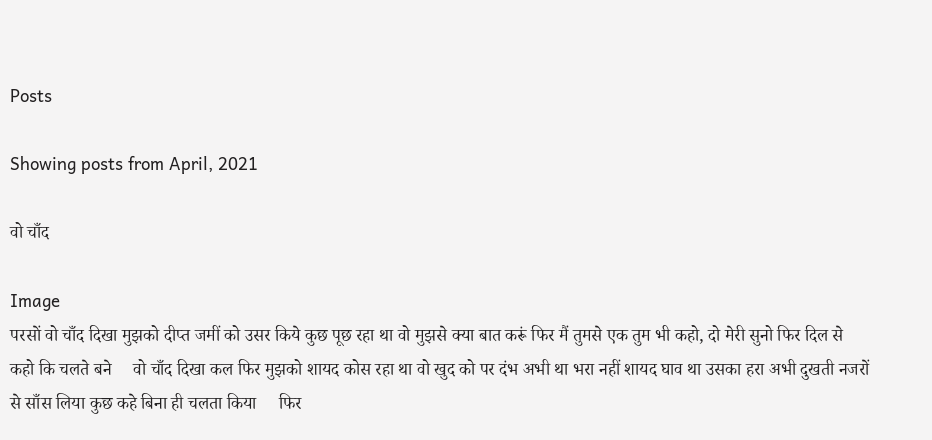Posts

Showing posts from April, 2021

वो चाँद

Image
परसों वो चाँद दिखा मुझको दीप्त जमीं को उसर किये कुछ पूछ रहा था वो मुझसे क्या बात करूं फिर मैं तुमसे एक तुम भी कहो, दो मेरी सुनो फिर दिल से कहो कि चलते बने     वो चाँद दिखा कल फिर मुझको शायद कोस रहा था वो खुद को पर दंभ अभी था भरा नहीं शायद घाव था उसका हरा अभी दुखती नजरों से साँस लिया कुछ कहे बिना ही चलता किया     फिर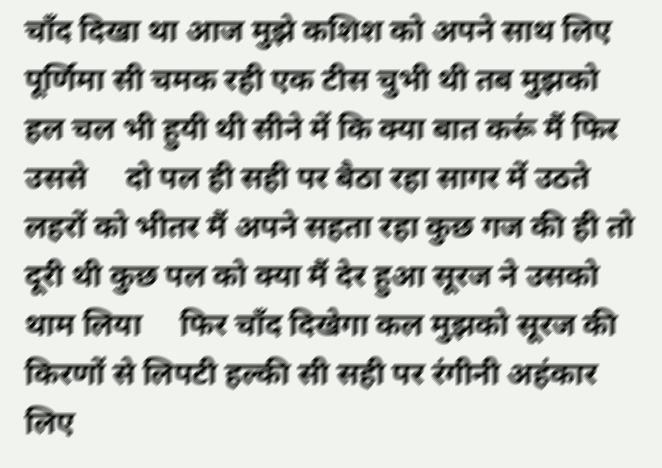चाँद दिखा था आज मुझे कशिश को अपने साथ लिए पूर्णिमा सी चमक रही एक टीस चुभी थी तब मुझको हल चल भी हुयी थी सीने में कि क्या बात करूं मैं फिर उससे     दो पल ही सही पर बैठा रहा सागर में उठते लहरों को भीतर मैं अपने सहता रहा कुछ गज की ही तो दूरी थी कुछ पल को क्या मैं देर हुआ सूरज ने उसको थाम लिया     फिर चाँद दिखेगा कल मुझको सूरज की किरणों से लिपटी हल्की सी सही पर रंगीनी अहंकार लिए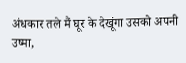अंधकार तले मैं घूर के देखूंगा उसको अपनी उष्मा,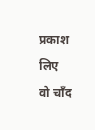प्रकाश लिए     वो चाँद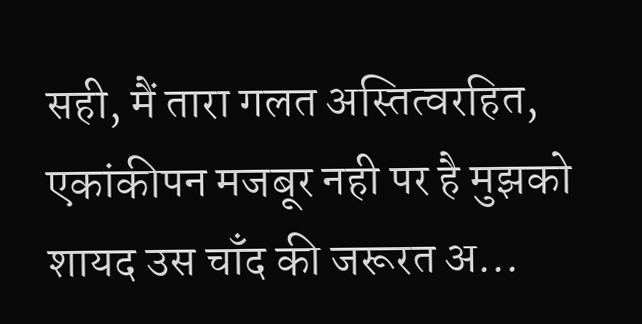सही, मैं तारा गलत अस्तित्वरहित, एकांकीपन मजबूर नही पर है मुझको शायद उस चाँद की जरूरत अ...